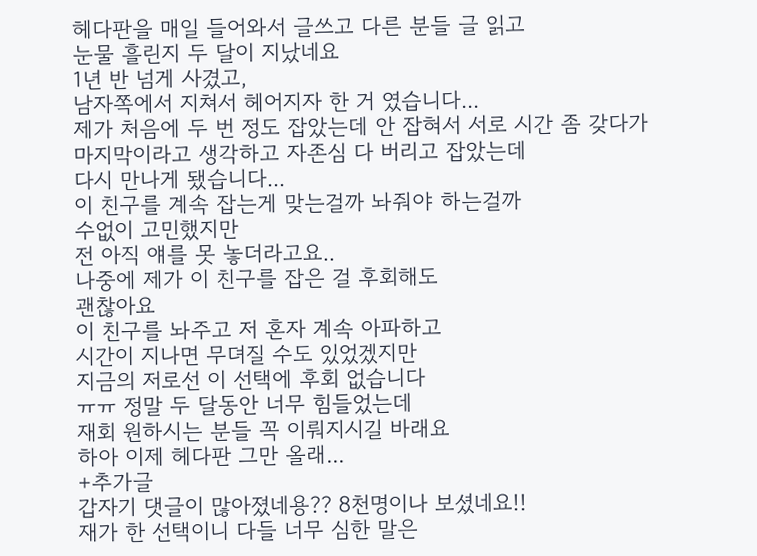헤다판을 매일 들어와서 글쓰고 다른 분들 글 읽고
눈물 흘린지 두 달이 지났네요
1년 반 넘게 사겼고,
남자쪽에서 지쳐서 헤어지자 한 거 였습니다...
제가 처음에 두 번 정도 잡았는데 안 잡혀서 서로 시간 좀 갖다가
마지막이라고 생각하고 자존심 다 버리고 잡았는데
다시 만나게 됐습니다...
이 친구를 계속 잡는게 맞는걸까 놔줘야 하는걸까
수없이 고민했지만
전 아직 얘를 못 놓더라고요..
나중에 제가 이 친구를 잡은 걸 후회해도
괜찮아요
이 친구를 놔주고 저 혼자 계속 아파하고
시간이 지나면 무뎌질 수도 있었겠지만
지금의 저로선 이 선택에 후회 없습니다
ㅠㅠ 정말 두 달동안 너무 힘들었는데
재회 원하시는 분들 꼭 이뤄지시길 바래요
하아 이제 헤다판 그만 올래...
+추가글
갑자기 댓글이 많아졌네용?? 8천명이나 보셨네요!!
재가 한 선택이니 다들 너무 심한 말은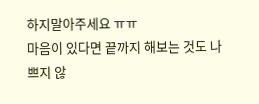하지말아주세요 ㅠㅠ
마음이 있다면 끝까지 해보는 것도 나쁘지 않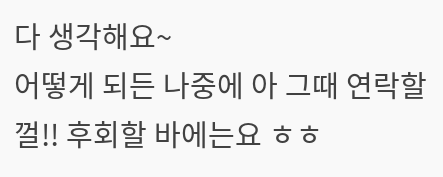다 생각해요~
어떻게 되든 나중에 아 그때 연락할 껄!! 후회할 바에는요 ㅎㅎ